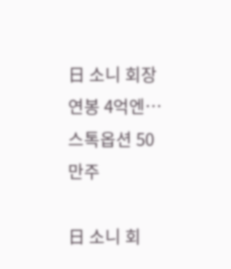日 소니 회장 연봉 4억엔…스톡옵션 50만주

日 소니 회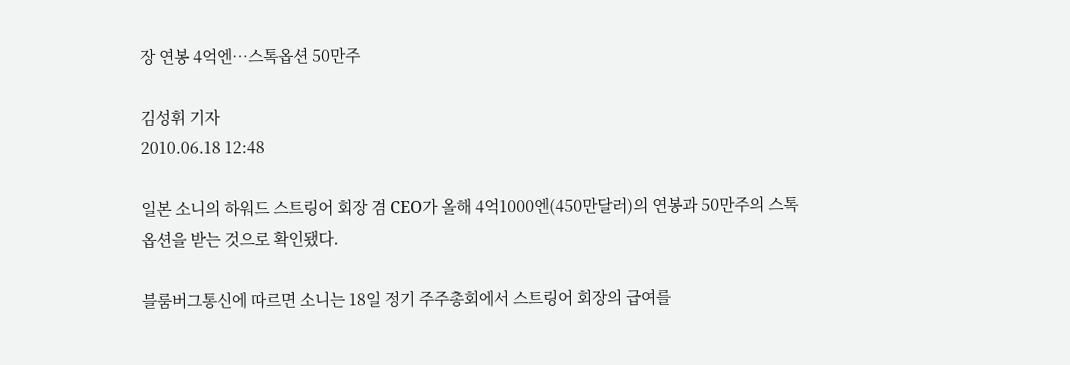장 연봉 4억엔…스톡옵션 50만주

김성휘 기자
2010.06.18 12:48

일본 소니의 하워드 스트링어 회장 겸 CEO가 올해 4억1000엔(450만달러)의 연봉과 50만주의 스톡옵션을 받는 것으로 확인됐다.

블룸버그통신에 따르면 소니는 18일 정기 주주총회에서 스트링어 회장의 급여를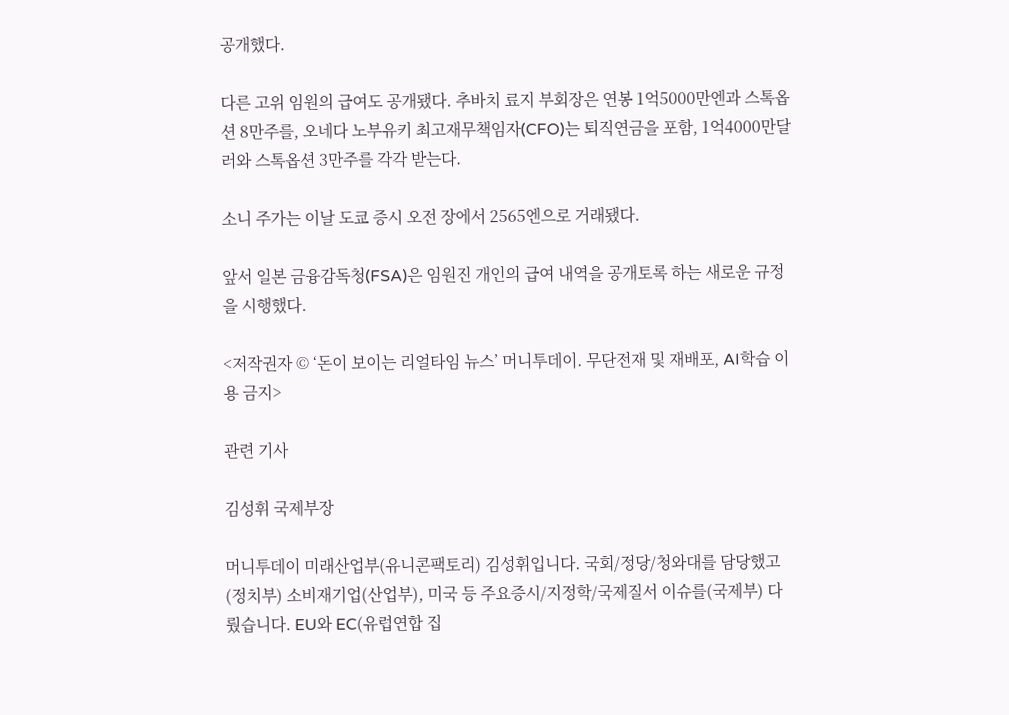공개했다.

다른 고위 임원의 급여도 공개됐다. 추바치 료지 부회장은 연봉 1억5000만엔과 스톡옵션 8만주를, 오네다 노부유키 최고재무책임자(CFO)는 퇴직연금을 포함, 1억4000만달러와 스톡옵션 3만주를 각각 받는다.

소니 주가는 이날 도쿄 증시 오전 장에서 2565엔으로 거래됐다.

앞서 일본 금융감독청(FSA)은 임원진 개인의 급여 내역을 공개토록 하는 새로운 규정을 시행했다.

<저작권자 © ‘돈이 보이는 리얼타임 뉴스’ 머니투데이. 무단전재 및 재배포, AI학습 이용 금지>

관련 기사

김성휘 국제부장

머니투데이 미래산업부(유니콘팩토리) 김성휘입니다. 국회/정당/청와대를 담당했고(정치부) 소비재기업(산업부), 미국 등 주요증시/지정학/국제질서 이슈를(국제부) 다뤘습니다. EU와 EC(유럽연합 집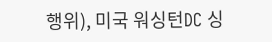행위), 미국 워싱턴DC 싱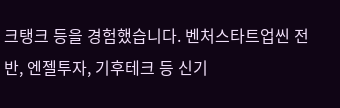크탱크 등을 경험했습니다. 벤처스타트업씬 전반, 엔젤투자, 기후테크 등 신기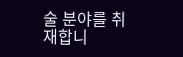술 분야를 취재합니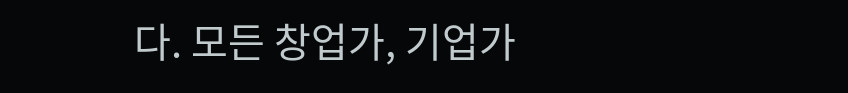다. 모든 창업가, 기업가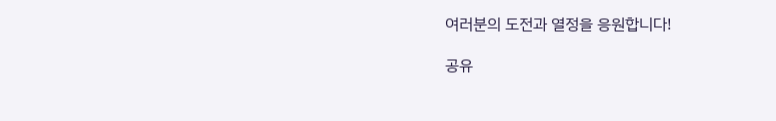여러분의 도전과 열정을 응원합니다!

공유